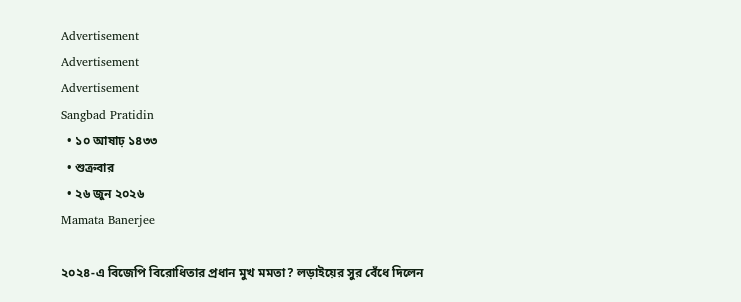Advertisement
Advertisement
Advertisement
Sangbad Pratidin
  • ১০ আষাঢ় ১৪৩৩
  • শুক্রবার
  • ২৬ জুন ২০২৬
Mamata Banerjee

২০২৪-এ বিজেপি বিরোধিতার প্রধান মুখ মমতা? লড়াইয়ের সুর বেঁধে দিলেন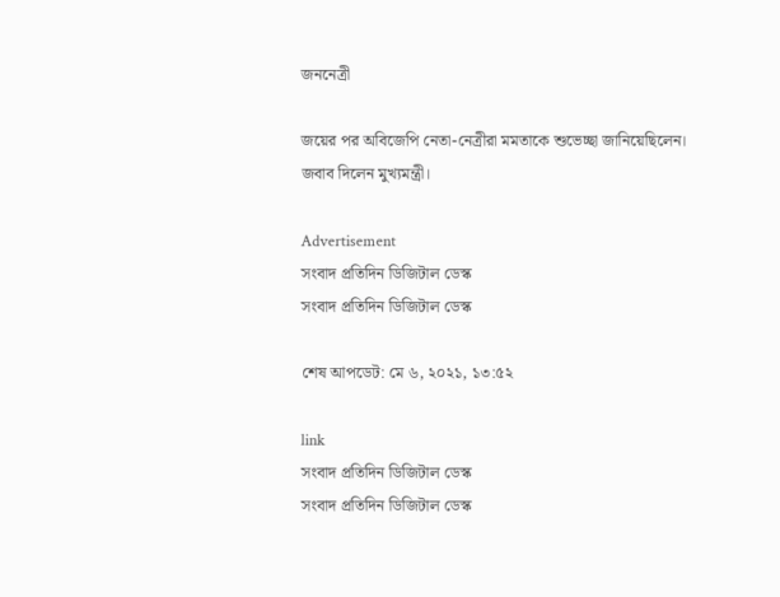জননেত্রী

জয়ের পর অবিজেপি নেতা-নেত্রীরা মমতাকে শুভেচ্ছা জানিয়েছিলেন। জবাব দিলেন মুখ্যমন্ত্রী।

Advertisement
সংবাদ প্রতিদিন ডিজিটাল ডেস্ক
সংবাদ প্রতিদিন ডিজিটাল ডেস্ক

শেষ আপডেট: মে ৬, ২০২১, ১৩:৫২

link
সংবাদ প্রতিদিন ডিজিটাল ডেস্ক
সংবাদ প্রতিদিন ডিজিটাল ডেস্ক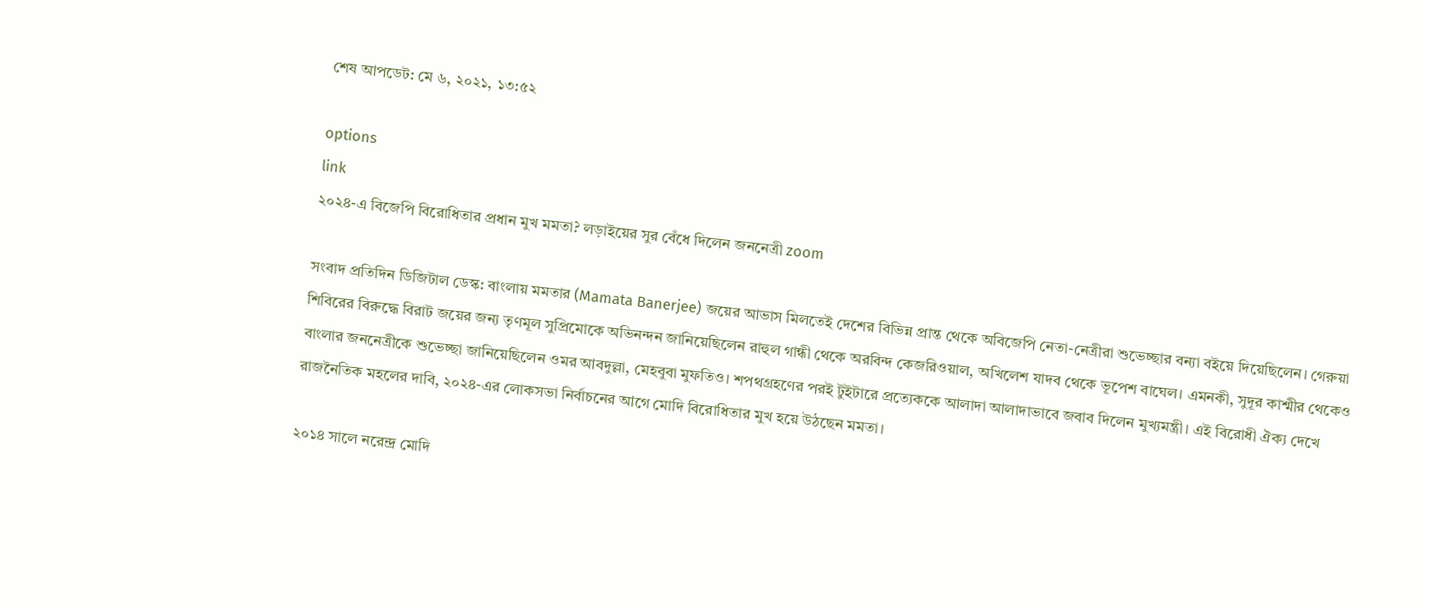শেষ আপডেট: মে ৬, ২০২১, ১৩:৫২

options
link
২০২৪-এ বিজেপি বিরোধিতার প্রধান মুখ মমতা? লড়াইয়ের সুর বেঁধে দিলেন জননেত্রী zoom

সংবাদ প্রতিদিন ডিজিটাল ডেস্ক: বাংলায় মমতার (Mamata Banerjee) জয়ের আভাস মিলতেই দেশের বিভিন্ন প্রান্ত থেকে অবিজেপি নেতা-নেত্রীরা শুভেচ্ছার বন্যা বইয়ে দিয়েছিলেন। গেরুয়া শিবিরের বিরুদ্ধে বিরাট জয়ের জন্য তৃণমূল সুপ্রিমোকে অভিনন্দন জানিয়েছিলেন রাহুল গান্ধী থেকে অরবিন্দ কেজরিওয়াল, অখিলেশ যাদব থেকে ভূপেশ বাঘেল। এমনকী, সুদূর কাশ্মীর থেকেও বাংলার জননেত্রীকে শুভেচ্ছা জানিয়েছিলেন ওমর আবদুল্লা, মেহবুবা মুফতিও। শপথগ্রহণের পরই টুইটারে প্রত্যেককে আলাদা আলাদাভাবে জবাব দিলেন মুখ্যমন্ত্রী। এই বিরোধী ঐক্য দেখে রাজনৈতিক মহলের দাবি, ২০২৪-এর লোকসভা নির্বাচনের আগে মোদি বিরোধিতার মুখ হয়ে উঠছেন মমতা।

২০১৪ সালে নরেন্দ্র মোদি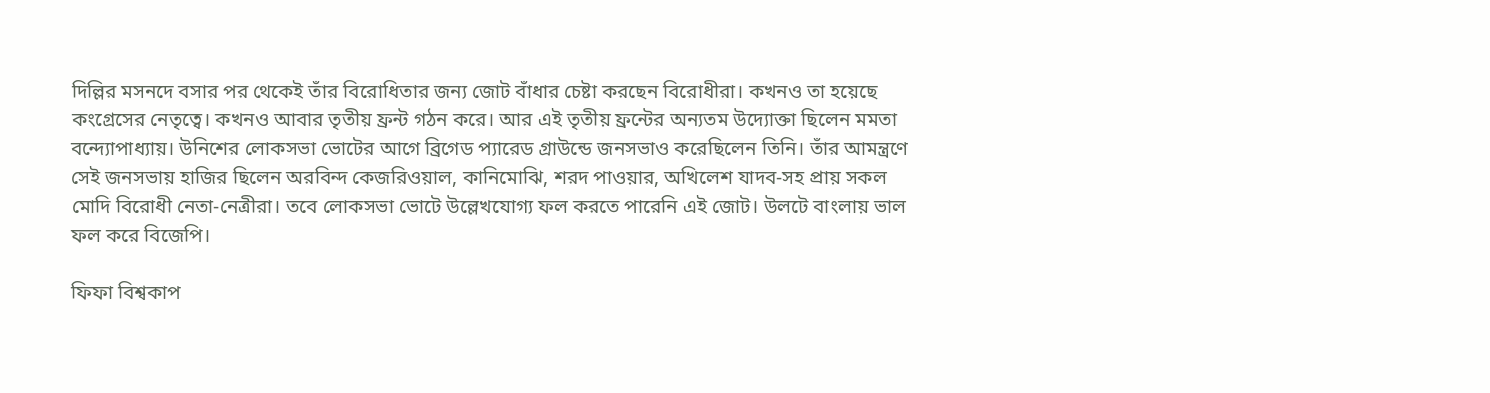দিল্লির মসনদে বসার পর থেকেই তাঁর বিরোধিতার জন্য জোট বাঁধার চেষ্টা করছেন বিরোধীরা। কখনও তা হয়েছে কংগ্রেসের নেতৃত্বে। কখনও আবার তৃতীয় ফ্রন্ট গঠন করে। আর এই তৃতীয় ফ্রন্টের অন্যতম উদ্যোক্তা ছিলেন মমতা বন্দ্যোপাধ্যায়। উনিশের লোকসভা ভোটের আগে ব্রিগেড প্যারেড গ্রাউন্ডে জনসভাও করেছিলেন তিনি। তাঁর আমন্ত্রণে সেই জনসভায় হাজির ছিলেন অরবিন্দ কেজরিওয়াল, কানিমোঝি, শরদ পাওয়ার, অখিলেশ যাদব-সহ প্রায় সকল মোদি বিরোধী নেতা-নেত্রীরা। তবে লোকসভা ভোটে উল্লেখযোগ্য ফল করতে পারেনি এই জোট। উলটে বাংলায় ভাল ফল করে বিজেপি।

ফিফা বিশ্বকাপ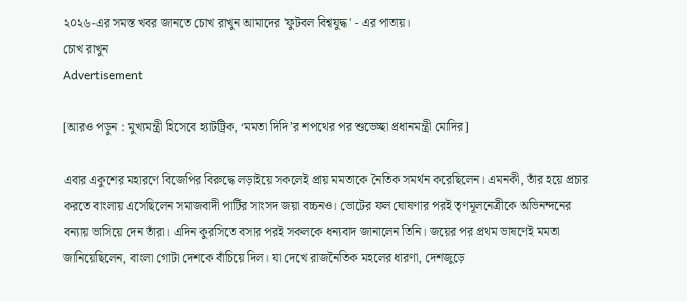২০২৬-এর সমস্ত খবর জানতে চোখ রাখুন আমাদের 'ফুটবল বিশ্বযুদ্ধ' - এর পাতায়।
চোখ রাখুন
Advertisement

[আরও পড়ুন : মুখ্যমন্ত্রী হিসেবে হ্যাটট্রিক, ‘মমতা দিদি’র শপথের পর শুভেচ্ছা প্রধানমন্ত্রী মোদির]

এবার একুশের মহারণে বিজেপির বিরুদ্ধে লড়াইয়ে সকলেই প্রায় মমতাকে নৈতিক সমর্থন করেছিলেন। এমনকী, তাঁর হয়ে প্রচার করতে বাংলায় এসেছিলেন সমাজবাদী পার্টির সাংসদ জয়া বচ্চনও। ভোটের ফল ঘোষণার পরই তৃণমূলনেত্রীকে অভিনন্দনের বন্যায় ভাসিয়ে দেন তাঁরা। এদিন কুরসিতে বসার পরই সকলকে ধন্যবাদ জানালেন তিনি। জয়ের পর প্রথম ভাষণেই মমতা জানিয়েছিলেন, বাংলা গোটা দেশকে বাঁচিয়ে দিল। যা দেখে রাজনৈতিক মহলের ধারণা, দেশজুড়ে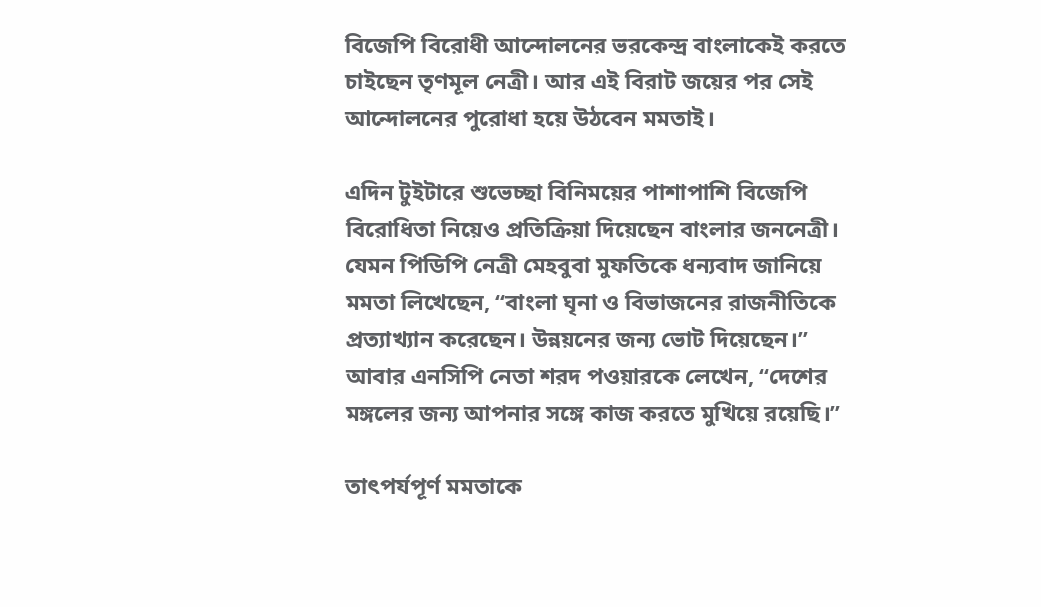বিজেপি বিরোধী আন্দোলনের ভরকেন্দ্র বাংলাকেই করতে চাইছেন তৃণমূল নেত্রী। আর এই বিরাট জয়ের পর সেই আন্দোলনের পুরোধা হয়ে উঠবেন মমতাই।

এদিন টুইটারে শুভেচ্ছা বিনিময়ের পাশাপাশি বিজেপি বিরোধিতা নিয়েও প্রতিক্রিয়া দিয়েছেন বাংলার জননেত্রী। যেমন পিডিপি নেত্রী মেহবুবা মুফতিকে ধন্যবাদ জানিয়ে মমতা লিখেছেন, “বাংলা ঘৃনা ও বিভাজনের রাজনীতিকে প্রত্যাখ্যান করেছেন। উন্নয়নের জন্য ভোট দিয়েছেন।” আবার এনসিপি নেতা শরদ পওয়ারকে লেখেন, “দেশের মঙ্গলের জন্য আপনার সঙ্গে কাজ করতে মুখিয়ে রয়েছি।”

তাৎপর্যপূর্ণ মমতাকে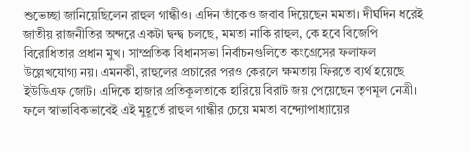শুভেচ্ছা জানিয়েছিলেন রাহুল গান্ধীও। এদিন তাঁকেও জবাব দিয়েছেন মমতা। দীর্ঘদিন ধরেই জাতীয় রাজনীতির অন্দরে একটা দ্বন্দ্ব চলছে, মমতা নাকি রাহুল, কে হবে বিজেপি বিরোধিতার প্রধান মুখ। সাম্প্রতিক বিধানসভা নির্বাচনগুলিতে কংগ্রেসের ফলাফল উল্লেখযোগ্য নয়। এমনকী, রাহুলের প্রচারের পরও কেরলে ক্ষমতায় ফিরতে ব্যর্থ হয়েছে ইউডিএফ জোট। এদিকে হাজার প্রতিকূলতাকে হারিয়ে বিরাট জয় পেয়েছেন তৃণমূল নেত্রী। ফলে স্বাভাবিকভাবেই এই মুহূর্তে রাহুল গান্ধীর চেয়ে মমতা বন্দ্যোপাধ্যায়ের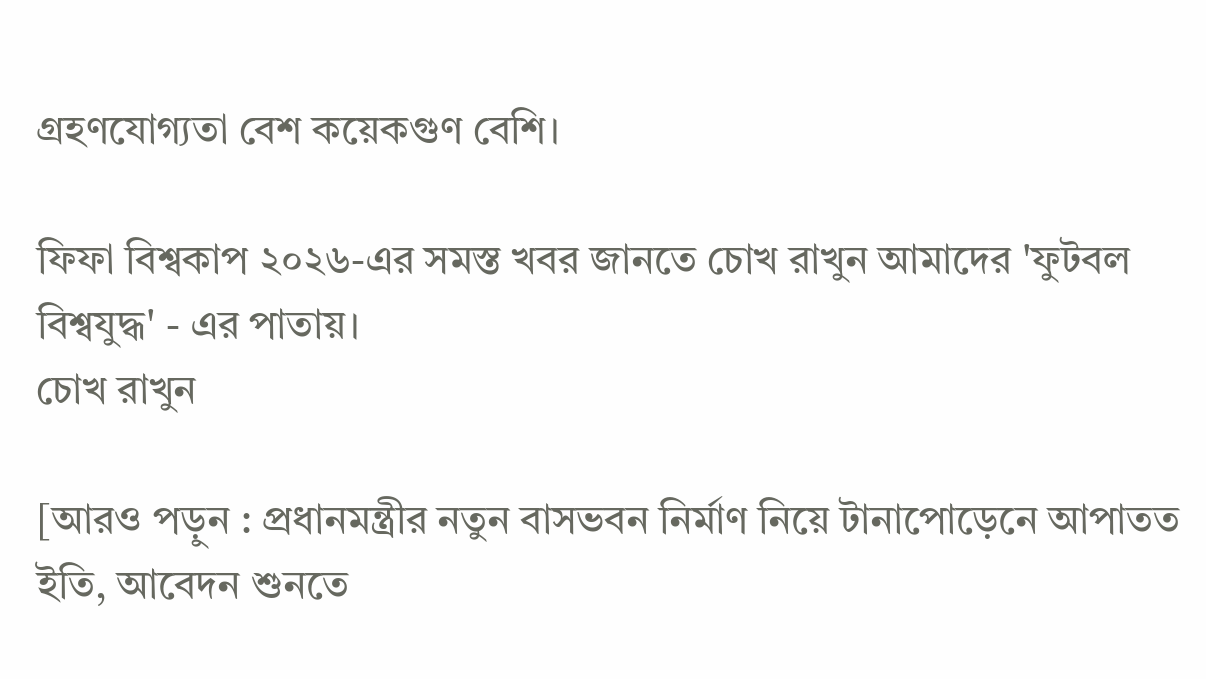গ্রহণযোগ্যতা বেশ কয়েকগুণ বেশি।

ফিফা বিশ্বকাপ ২০২৬-এর সমস্ত খবর জানতে চোখ রাখুন আমাদের 'ফুটবল বিশ্বযুদ্ধ' - এর পাতায়।
চোখ রাখুন

[আরও পড়ুন : প্রধানমন্ত্রীর নতুন বাসভবন নির্মাণ নিয়ে টানাপোড়েনে আপাতত ইতি, আবেদন শুনতে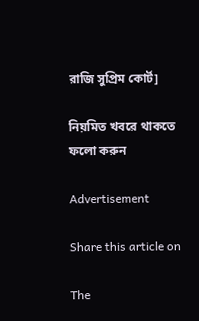রাজি সুপ্রিম কোর্ট]

নিয়মিত খবরে থাকতে ফলো করুন

Advertisement

Share this article on

The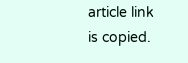article link is copied.